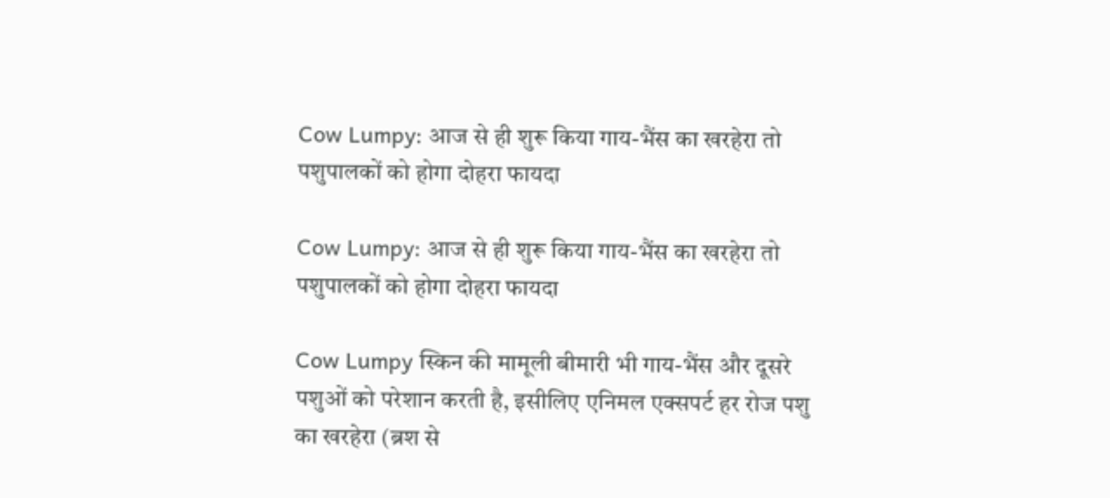Cow Lumpy: आज से ही शुरू किया गाय-भैंस का खरहेरा तो पशुपालकों को होगा दोहरा फायदा

Cow Lumpy: आज से ही शुरू किया गाय-भैंस का खरहेरा तो पशुपालकों को होगा दोहरा फायदा

Cow Lumpy स्किन की मामूली बीमारी भी गाय-भैंस और दूसरे पशुओं को परेशान करती है, इसीलिए एनिमल एक्सपर्ट हर रोज पशु का खरहेरा (ब्रश से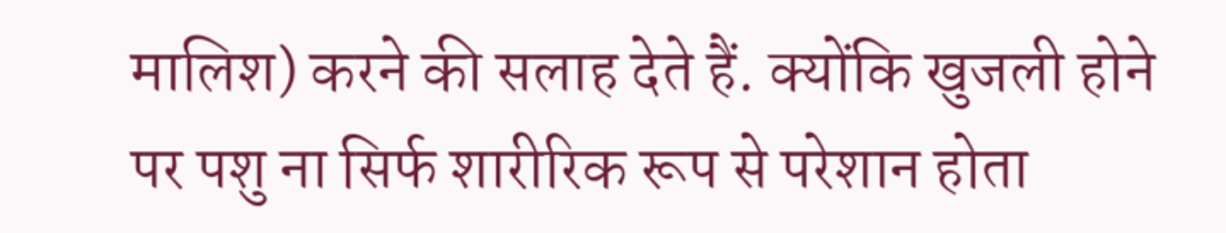मालिश) करने की सलाह देते हैं. क्योंकि खुजली होने पर पशु ना सिर्फ शारीरिक रूप से परेशान होता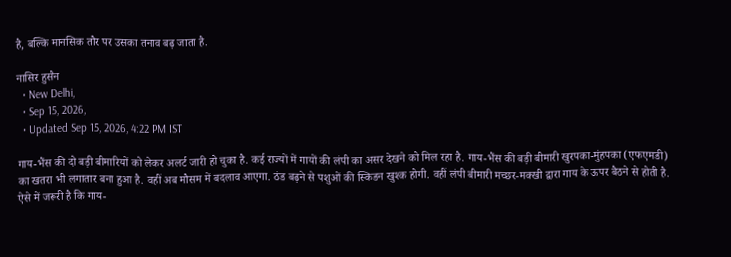है, बल्कि मानसिक तौर पर उसका तनाव बढ़ जाता है.

नासि‍र हुसैन
  • New Delhi,
  • Sep 15, 2026,
  • Updated Sep 15, 2026, 4:22 PM IST

गाय-भैंस की दो बड़ी बीमारियों को लेकर अलर्ट जारी हो चुका है. कई राज्यों में गायों की लंपी का असर देखने को मिल रहा है. गाय-भैंस की बड़ी बीमारी खुरपका-मुंहपका (एफएमडी) का खतरा भी लगातार बना हुआ है. वहीं अब मौसम में बदलाव आएगा. ठंड बढ़ने से पशुओं की स्किडन खुश्क होगी. वहीं लंपी बीमारी मच्छर-मक्खी द्वारा गाय के ऊपर बैठने से होती है. ऐसे में जरूरी है कि गाय-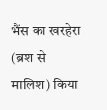भैंस का खरहेरा (ब्रश से मालिश) किया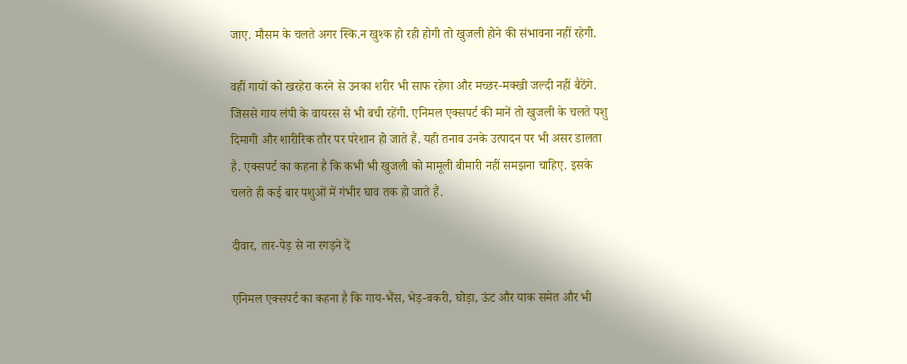जाए. मौसम के चलते अगर स्कि.न खुश्क हो रही होगी तो खुजली होने की संभावना नहीं रहेगी.

वहीं गायों को खरहेरा करने से उनका शरीर भी साफ रहेगा और मच्छर-मक्खी जल्दी नहीं बैठेंगे. जिससे गाय लंपी के वायरस से भी बची रहेंगी. एनिमल एक्सपर्ट की मानें तो खुजली के चलते पशु दिमागी और शारीरिक तौर पर परेशान हो जाते हैं. यही तनाव उनके उत्पादन पर भी असर डालता है. एक्सपर्ट का कहना है कि कभी भी खुजली को मामूली बीमारी नहीं समझना चाहिए. इसके चलते ही कई बार पशुओं में गंभीर घाव तक हो जाते हैं.

दीवार, तार-पेड़ से ना रगड़ने दें

एनिमल एक्सपर्ट का कहना है कि गाय-भैंस, भेड़-बकरी, घोड़ा, ऊंट और याक समेत और भी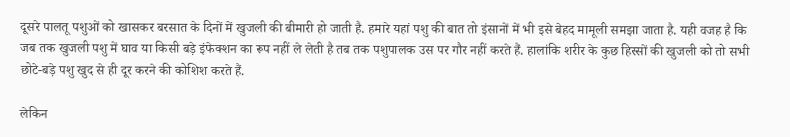दूसरे पालतू पशुओं को खासकर बरसात के दिनों में खुजली की बीमारी हो जाती है. हमारे यहां पशु की बात तो इंसानों में भी इसे बेहद मामूली समझा जाता है. यही वजह है कि जब तक खुजली पशु में घाव या किसी बड़े इंफेक्शन का रूप नहीं ले लेती है तब तक पशुपालक उस पर गौर नहीं करते हैं. हालांकि शरीर के कुछ हिस्सों की खुजली को तो सभी छोटे-बड़े पशु खुद से ही दूर करने की कोशिश करते हैं.

लेकिन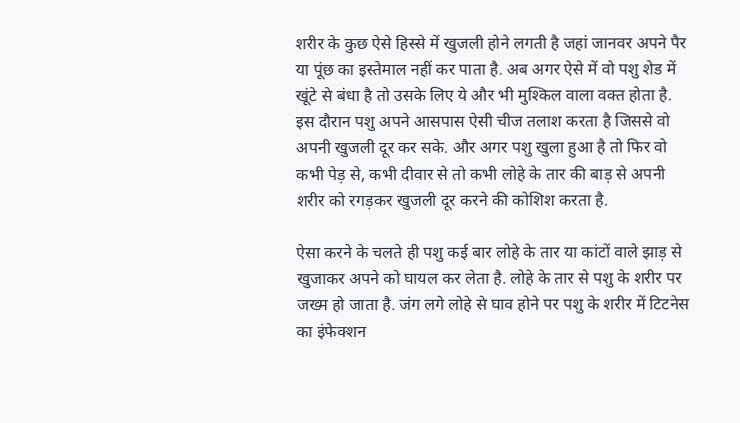शरीर के कुछ ऐसे हिस्से में खुजली होने लगती है जहां जानवर अपने पैर या पूंछ का इस्तेमाल नहीं कर पाता है. अब अगर ऐसे में वो पशु शेड में खूंटे से बंधा है तो उसके लिए ये और भी मुश्किल वाला वक्त होता है. इस दौरान पशु अपने आसपास ऐसी चीज तलाश करता है जिससे वो अपनी खुजली दूर कर सके. और अगर पशु खुला हुआ है तो फिर वो कभी पेड़ से, कभी दीवार से तो कभी लोहे के तार की बाड़ से अपनी शरीर को रगड़कर खुजली दूर करने की कोशिश करता है.

ऐसा करने के चलते ही पशु कई बार लोहे के तार या कांटों वाले झाड़ से खुजाकर अपने को घायल कर लेता है. लोहे के तार से पशु के शरीर पर जख्म हो जाता है. जंग लगे लोहे से घाव होने पर पशु के शरीर में टिटनेस का इंफेक्शन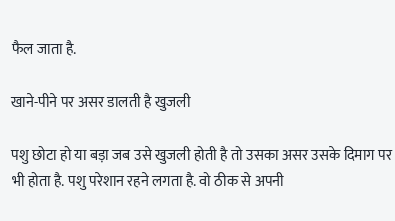फैल जाता है.

खाने-पीने पर असर डालती है खुजली

पशु छोटा हो या बड़ा जब उसे खुजली होती है तो उसका असर उसके दिमाग पर भी होता है. पशु परेशान रहने लगता है. वो ठीक से अपनी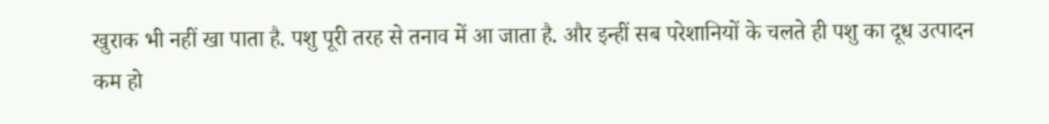खुराक भी नहीं खा पाता है. पशु पूरी तरह से तनाव में आ जाता है. और इन्हीं सब परेशानियों के चलते ही पशु का दूध उत्पादन कम हो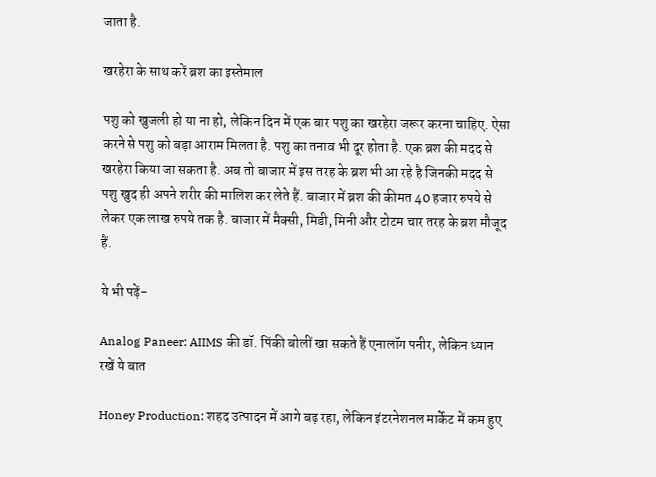जाता है.

खरहेरा के साथ करें ब्रश का इस्तेमाल

पशु को खुजली हो या ना हो, लेकिन दिन में एक बार पशु का खरहेरा जरूर करना चाहिए. ऐसा करने से पशु को बड़ा आराम मिलता है. पशु का तनाव भी दूर होता है. एक ब्रश की मदद से खरहेरा किया जा सकता है. अब तो बाजार में इस तरह के ब्रश भी आ रहे है जिनकी मदद से पशु खुद ही अपने शरीर की मालिश कर लेते हैं. बाजार में ब्रश की कीमत 40 हजार रुपये से लेकर एक लाख रुपये तक है. बाजार में मैक्सी, मिडी, मिनी और टोटम चार तरह के ब्रश मौजूद हैं.

ये भी पढ़ें-

Analog Paneer: AIIMS की डॉ. पिंकी बोलीं खा सकते हैं एनालॉग पनीर, लेकिन ध्यान रखें ये बात

Honey Production: शहद उत्पादन में आगे बढ़ रहा, लेकिन इंटरनेशनल मार्केट में कम हुए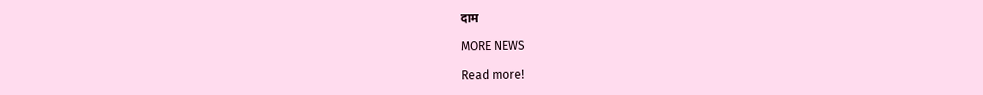दाम

MORE NEWS

Read more!